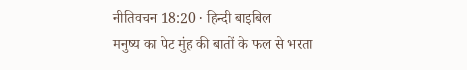नीतिवचन 18:20 · हिन्दी बाइबिल
मनुष्य का पेट मुंह की बातों के फल से भरता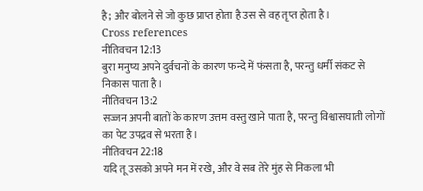है; और बोलने से जो कुछ प्राप्त होता है उस से वह तृप्त होता है।
Cross references
नीतिवचन 12:13
बुरा मनुष्य अपने दुर्वचनों के कारण फन्दे में फंसता है, परन्तु धर्मी संकट से निकास पाता है।
नीतिवचन 13:2
सज्जन अपनी बातों के कारण उत्तम वस्तु खाने पाता है, परन्तु विश्वासघाती लोगों का पेट उपद्रव से भरता है।
नीतिवचन 22:18
यदि तू उसको अपने मन में रखे, और वे सब तेरे मुंह से निकला भी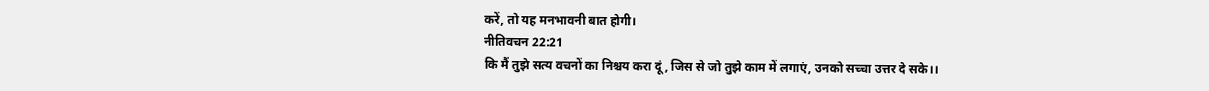करें, तो यह मनभावनी बात होगी।
नीतिवचन 22:21
कि मैं तुझे सत्य वचनों का निश्चय करा दूं, जिस से जो तुझे काम में लगाएं, उनको सच्चा उत्तर दे सके।।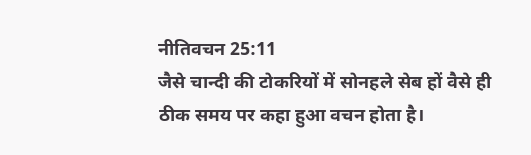नीतिवचन 25:11
जैसे चान्दी की टोकरियों में सोनहले सेब हों वैसे ही ठीक समय पर कहा हुआ वचन होता है।